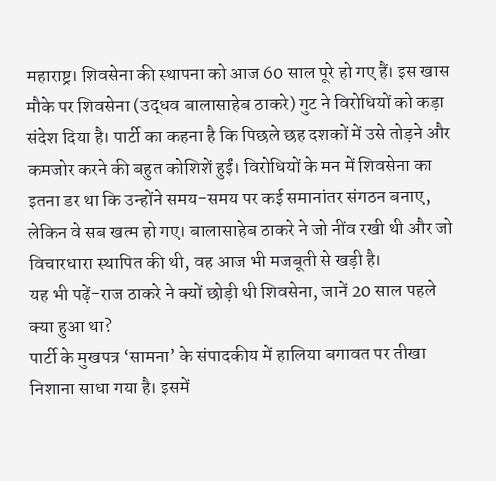महाराष्ट्र। शिवसेना की स्थापना को आज 60 साल पूरे हो गए हैं। इस खास मौके पर शिवसेना (उद्धव बालासाहेब ठाकरे) गुट ने विरोधियों को कड़ा संदेश दिया है। पार्टी का कहना है कि पिछले छह दशकों में उसे तोड़ने और कमजोर करने की बहुत कोशिशें हुईं। विरोधियों के मन में शिवसेना का इतना डर था कि उन्होंने समय-समय पर कई समानांतर संगठन बनाए, लेकिन वे सब खत्म हो गए। बालासाहेब ठाकरे ने जो नींव रखी थी और जो विचारधारा स्थापित की थी, वह आज भी मजबूती से खड़ी है।
यह भी पढ़ें-राज ठाकरे ने क्यों छोड़ी थी शिवसेना, जानें 20 साल पहले क्या हुआ था?
पार्टी के मुखपत्र ‘सामना’ के संपादकीय में हालिया बगावत पर तीखा निशाना साधा गया है। इसमें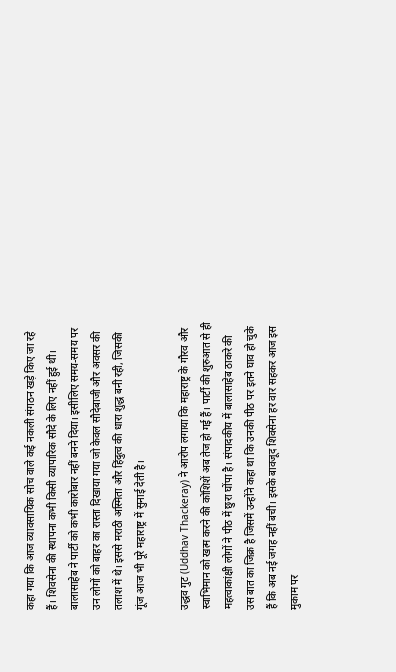कहा गया कि आज व्यावसायिक सोच वाले कई नकली संगठन खड़े किए जा रहे हैं। शिवसेना की स्थापना कभी किसी व्यापारिक सौदे के लिए नहीं हुई थी। बालासाहेब ने पार्टी को कभी कारोबार नहीं बनने दिया। इसीलिए समय-समय पर उन लोगों को बाहर का रास्ता दिखाया गया जो केवल सौदेबाजी और अवसर की तलाश में थे। इससे मराठी अस्मिता और हिंदुत्व की धारा शुद्ध बनी रही, जिसकी गूंज आज भी पूरे महाराष्ट्र में सुनाई देती है।

उद्धव गुट (Uddhav Thackeray) ने आरोप लगाया कि महाराष्ट्र के गौरव और स्वाभिमान को खत्म करने की कोशिशें अब तेज हो गई हैं। पार्टी की शुरुआत से ही महत्वाकांक्षी लोगों ने पीठ में छुरा घोंपा है। संपादकीय में बालासाहेब ठाकरे की उस बात का जिक्र है जिसमें उन्होंने कहा था कि उनकी पीठ पर इतने घाव हो चुके हैं कि अब नई जगह नहीं बची। इसके बावजूद शिवसेना हर वार सहकर आज इस मुकाम पर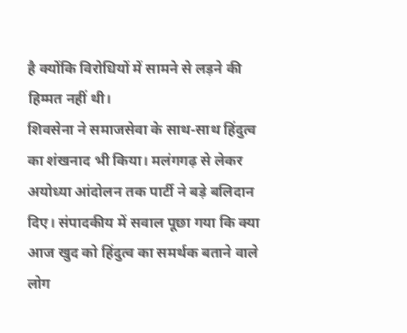है क्योंकि विरोधियों में सामने से लड़ने की हिम्मत नहीं थी।
शिवसेना ने समाजसेवा के साथ-साथ हिंदुत्व का शंखनाद भी किया। मलंगगढ़ से लेकर अयोध्या आंदोलन तक पार्टी ने बड़े बलिदान दिए। संपादकीय में सवाल पूछा गया कि क्या आज खुद को हिंदुत्व का समर्थक बताने वाले लोग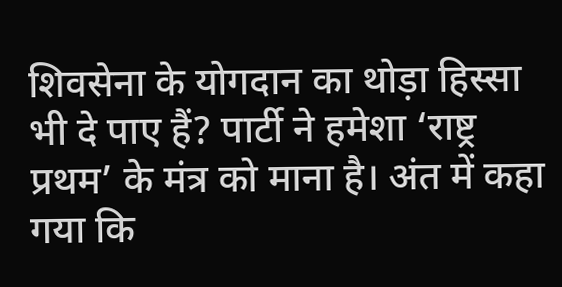शिवसेना के योगदान का थोड़ा हिस्सा भी दे पाए हैं? पार्टी ने हमेशा ‘राष्ट्र प्रथम’ के मंत्र को माना है। अंत में कहा गया कि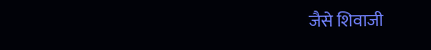जैसे शिवाजी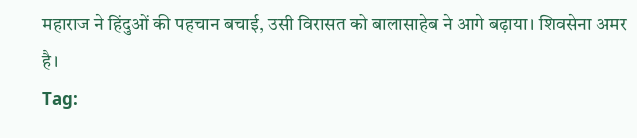महाराज ने हिंदुओं की पहचान बचाई, उसी विरासत को बालासाहेब ने आगे बढ़ाया। शिवसेना अमर है।
Tag: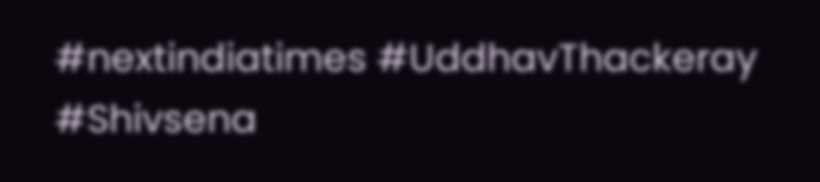#nextindiatimes #UddhavThackeray #Shivsena